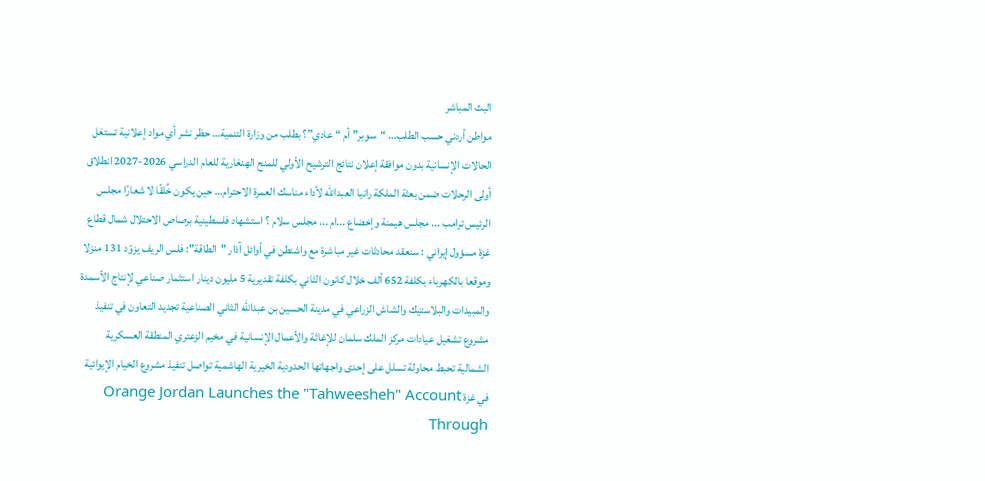البث المباشر
مواطن أردني حسب الطلب… “سوبر” أم “عادي”؟ بطلب من وزارة التنمية… حظر نشر أي مواد إعلانية تستغل الحالات الإنسانية بدون موافقة إعلان نتائج الترشيح الأولي للمنح الهنغارية للعام الدراسي 2026-2027 انطلاق أولى الرحلات ضمن بعثة الملكة رانيا العبدالله لأداء مناسك العمرة الاحترام… حين يكون خُلقًا لا شعارًا مجلس الرئيس ترامب ... مجلس هيمنة وإخضاع ...ام ... مجلس سلام ؟ استشهاد فلسطينية برصاص الاحتلال شمال قطاع غزة مسؤول إيراني : سنعقد محادثات غير مباشرة مع واشنطن في أوائل آذار "الطاقة": فلس الريف يزوّد 131 منزلا وموقعا بالكهرباء بكلفة 652 ألف خلال كانون الثاني بكلفة تقديرية 5 مليون دينار استثمار صناعي لإنتاج الأسمدة والمبيدات والبلاستيك والشاش الزراعي في مدينة الحسين بن عبدالله الثاني الصناعية تجديد التعاون في تنفيذ مشروع تشغيل عيادات مركز الملك سلمان للإغاثة والأعمال الإنسانية في مخيم الزعتري المنطقة العسكرية الشمالية تحبط محاولة تسلل على إحدى واجهاتها الحدودية الخيرية الهاشمية تواصل تنفيذ مشروع الخيام الإيوائية في غزة Orange Jordan Launches the "Tahweesheh" Account Through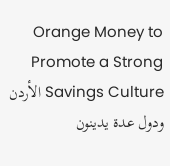Orange Money to Promote a Strong Savings Culture الأردن ودول عدة يدينون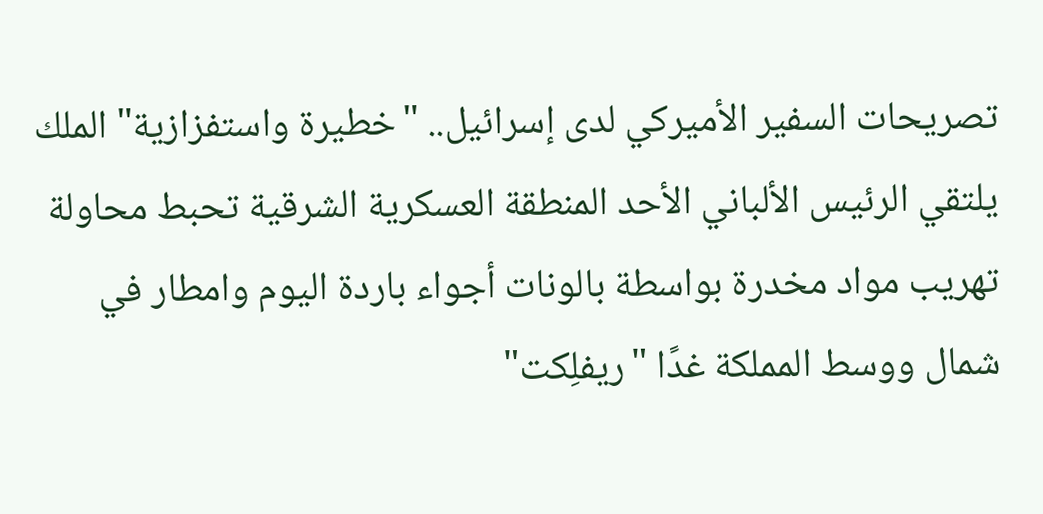تصريحات السفير الأميركي لدى إسرائيل.. "خطيرة واستفزازية" الملك يلتقي الرئيس الألباني الأحد المنطقة العسكرية الشرقية تحبط محاولة تهريب مواد مخدرة بواسطة بالونات أجواء باردة اليوم وامطار في شمال ووسط المملكة غدًا "ريفلِكت"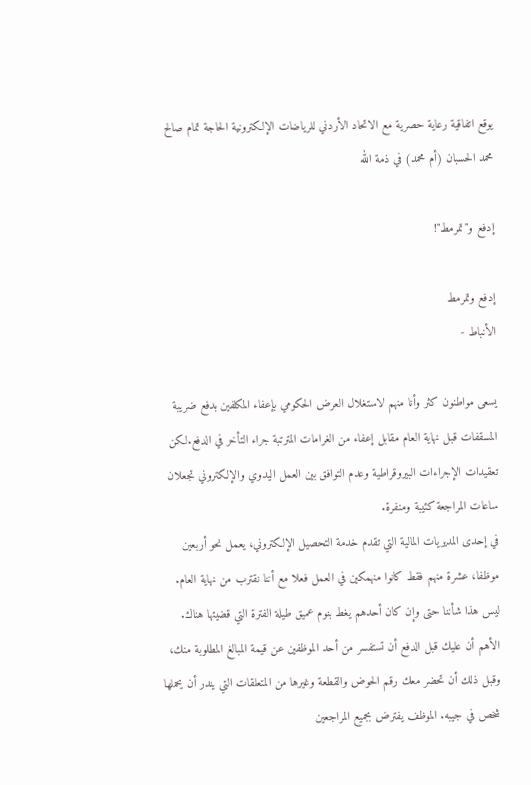يوقع اتفاقية رعاية حصرية مع الاتحاد الأردني للرياضات الإلكترونية الحاجة تمام صالح محمد الحسبان (أم محمد) في ذمة الله

إدفع و"تمرمط"!

إدفع وتمرمط
الأنباط -

يسعى مواطنون كثر وأنا منهم لاستغلال العرض الحكومي بإعفاء المكلفين بدفع ضريبة المسقفات قبل نهاية العام مقابل إعفاء من الغرامات المترتبة جراء التأخر في الدفع.لكن تعقيدات الإجراءات البيروقراطية وعدم التوافق بين العمل اليدوي والإلكتروني تجعلان ساعات المراجعة كئيبة ومنفرة.
في إحدى المديريات المالية التي تقدم خدمة التحصيل الإلكتروني، يعمل نحو أربعين موظفا، عشرة منهم فقط كانوا منهمكين في العمل فعلا مع أننا نقترب من نهاية العام.
ليس هذا شأننا حتى وإن كان أحدهم يغط بنوم عميق طيلة الفترة التي قضيتها هناك. الأهم أن عليك قبل الدفع أن تستفسر من أحد الموظفين عن قيمة المبالغ المطلوبة منك، وقبل ذلك أن تحضر معك رقم الحوض والقطعة وغيرها من المتعلقات التي يندر أن يحملها شخص في جيبه. الموظف يفترض بجميع المراجعين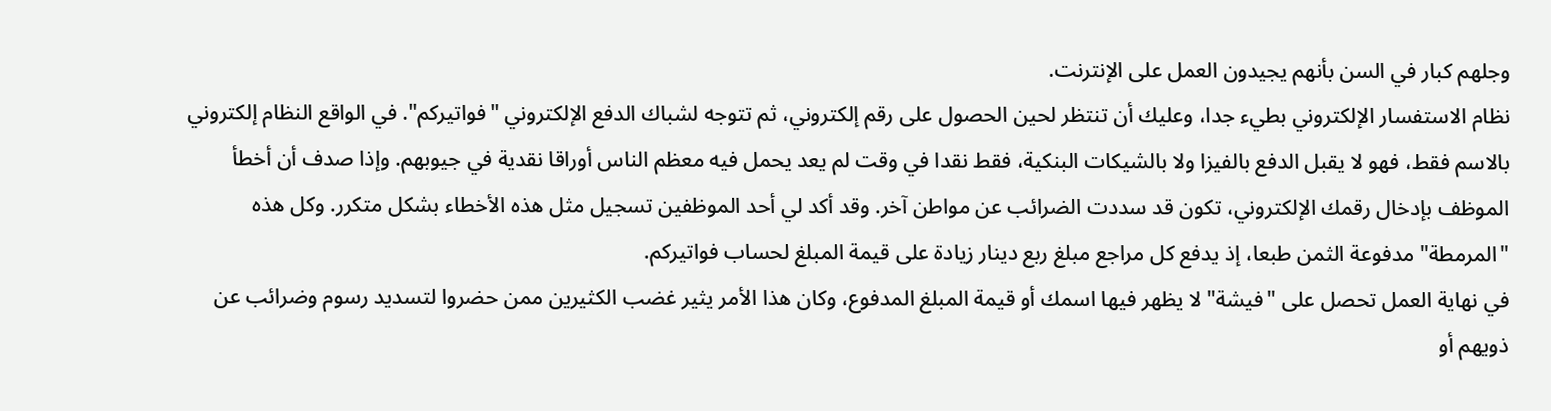وجلهم كبار في السن بأنهم يجيدون العمل على الإنترنت.
نظام الاستفسار الإلكتروني بطيء جدا، وعليك أن تنتظر لحين الحصول على رقم إلكتروني، ثم تتوجه لشباك الدفع الإلكتروني "فواتيركم". في الواقع النظام إلكتروني بالاسم فقط، فهو لا يقبل الدفع بالفيزا ولا بالشيكات البنكية، فقط نقدا في وقت لم يعد يحمل فيه معظم الناس أوراقا نقدية في جيوبهم. وإذا صدف أن أخطأ الموظف بإدخال رقمك الإلكتروني، تكون قد سددت الضرائب عن مواطن آخر. وقد أكد لي أحد الموظفين تسجيل مثل هذه الأخطاء بشكل متكرر. وكل هذه "المرمطة" مدفوعة الثمن طبعا، إذ يدفع كل مراجع مبلغ ربع دينار زيادة على قيمة المبلغ لحساب فواتيركم.
في نهاية العمل تحصل على "فيشة" لا يظهر فيها اسمك أو قيمة المبلغ المدفوع، وكان هذا الأمر يثير غضب الكثيرين ممن حضروا لتسديد رسوم وضرائب عن ذويهم أو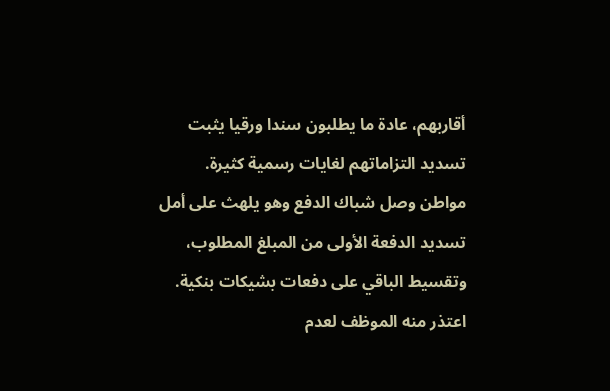أقاربهم، عادة ما يطلبون سندا ورقيا يثبت تسديد التزاماتهم لغايات رسمية كثيرة.
مواطن وصل شباك الدفع وهو يلهث على أمل تسديد الدفعة الأولى من المبلغ المطلوب، وتقسيط الباقي على دفعات بشيكات بنكية. اعتذر منه الموظف لعدم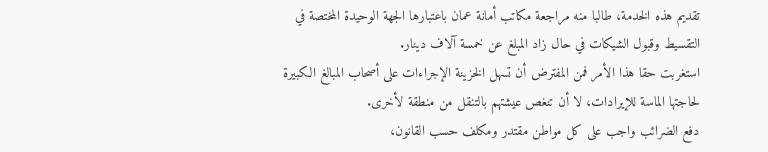تقديم هذه الخدمة، طالبا منه مراجعة مكاتب أمانة عمان باعتبارها الجهة الوحيدة المختصة في التقسيط وقبول الشيكات في حال زاد المبلغ عن خمسة آلاف دينار.
استغربت حقا هذا الأمر فمن المفترض أن تسهل الخزينة الإجراءات على أصحاب المبالغ الكبيرة لحاجتها الماسة للإيرادات، لا أن تنغص عيشتهم بالتنقل من منطقة لأخرى.
دفع الضرائب واجب على كل مواطن مقتدر ومكلف حسب القانون،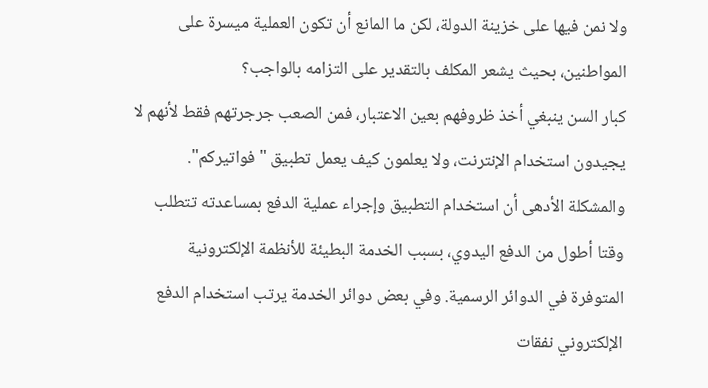ولا نمن فيها على خزينة الدولة، لكن ما المانع أن تكون العملية ميسرة على المواطنين، بحيث يشعر المكلف بالتقدير على التزامه بالواجب؟
كبار السن ينبغي أخذ ظروفهم بعين الاعتبار، فمن الصعب جرجرتهم فقط لأنهم لا يجيدون استخدام الإنترنت، ولا يعلمون كيف يعمل تطبيق "فواتيركم". والمشكلة الأدهى أن استخدام التطبيق وإجراء عملية الدفع بمساعدته تتطلب وقتا أطول من الدفع اليدوي، بسبب الخدمة البطيئة للأنظمة الإلكترونية المتوفرة في الدوائر الرسمية. وفي بعض دوائر الخدمة يرتب استخدام الدفع الإلكتروني نفقات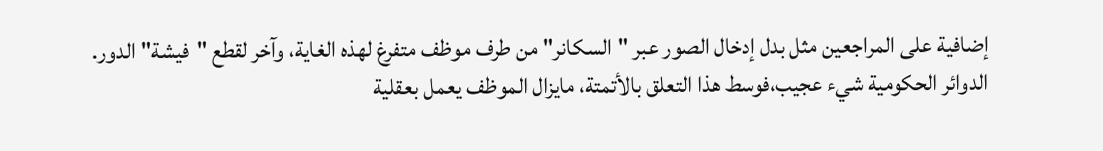إضافية على المراجعين مثل بدل إدخال الصور عبر "السكانر" من طرف موظف متفرغ لهذه الغاية، وآخر لقطع "فيشة" الدور.
الدوائر الحكومية شيء عجيب،فوسط هذا التعلق بالأتمتة، مايزال الموظف يعمل بعقلية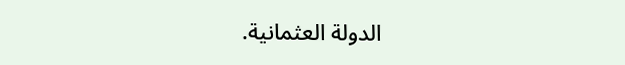الدولة العثمانية.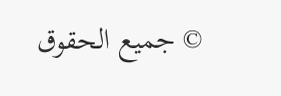© جميع الحقوق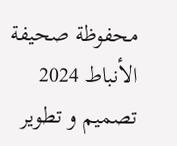محفوظة صحيفة الأنباط 2024
تصميم و تطوير